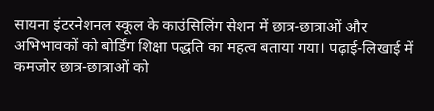सायना इंटरनेशनल स्कूल के काउंसिलिंग सेशन में छात्र-छात्राओं और अभिभावकों को बोर्डिंग शिक्षा पद्धति का महत्व बताया गया। पढ़ाई-लिखाई में कमजोर छात्र-छात्राओं को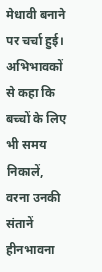मेधावी बनाने पर चर्चा हुई। अभिभावकों से कहा कि बच्चों के लिए भी समय निकालें, वरना उनकी संतानें हीनभावना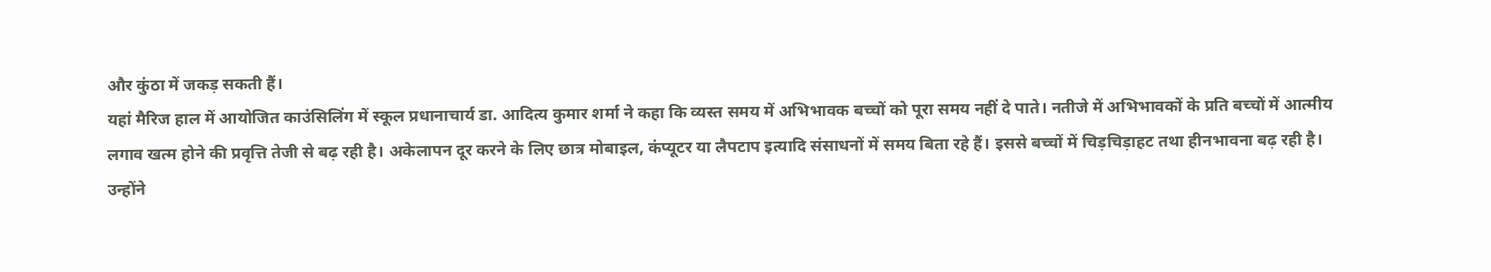और कुंठा में जकड़ सकती हैं।
यहां मैरिज हाल में आयोजित काउंसिलिंग में स्कूल प्रधानाचार्य डा. आदित्य कुमार शर्मा ने कहा कि व्यस्त समय में अभिभावक बच्चों को पूरा समय नहीं दे पाते। नतीजे में अभिभावकों के प्रति बच्चों में आत्मीय लगाव खत्म होने की प्रवृत्ति तेजी से बढ़ रही है। अकेलापन दूर करने के लिए छात्र मोबाइल, कंप्यूटर या लैपटाप इत्यादि संसाधनों में समय बिता रहे हैं। इससे बच्चों में चिड़चिड़ाहट तथा हीनभावना बढ़ रही है।
उन्होंने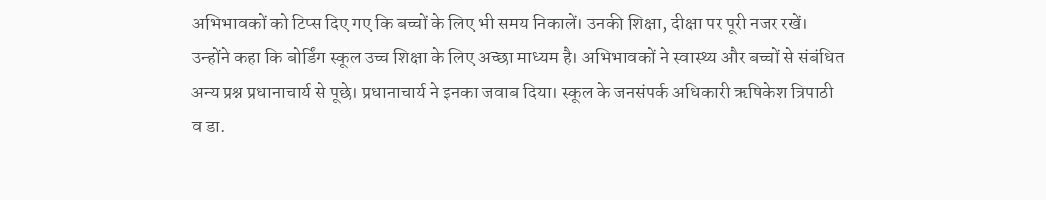अभिभावकों को टिप्स दिए गए कि बच्चों के लिए भी समय निकालें। उनकी शिक्षा, दीक्षा पर पूरी नजर रखें। उन्होंने कहा कि बोर्डिंग स्कूल उच्च शिक्षा के लिए अच्छा माध्यम है। अभिभावकों ने स्वास्थ्य और बच्चों से संबंधित अन्य प्रश्न प्रधानाचार्य से पूछे। प्रधानाचार्य ने इनका जवाब दिया। स्कूल के जनसंपर्क अधिकारी ऋषिकेश त्रिपाठी व डा.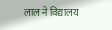लाल ने विद्यालय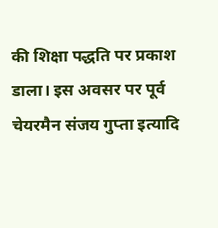की शिक्षा पद्धति पर प्रकाश डाला। इस अवसर पर पूर्व चेयरमैन संजय गुप्ता इत्यादि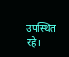उपस्थित रहे।